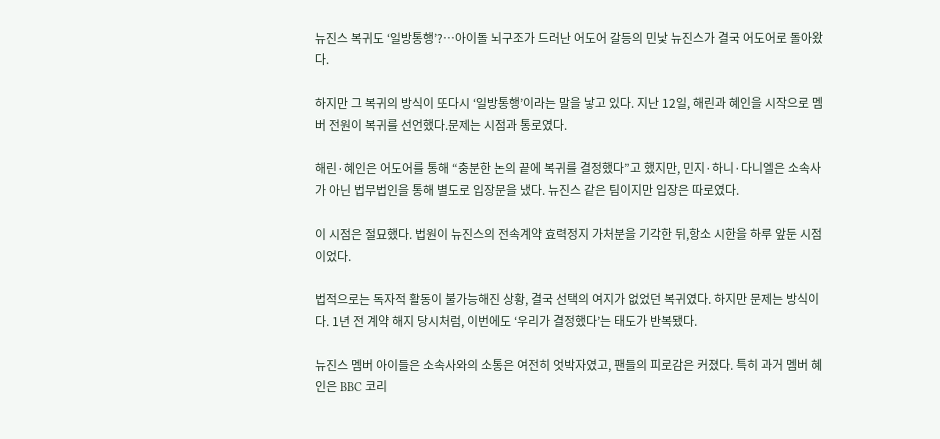뉴진스 복귀도 ‘일방통행’?…아이돌 뇌구조가 드러난 어도어 갈등의 민낯 뉴진스가 결국 어도어로 돌아왔다.

하지만 그 복귀의 방식이 또다시 ‘일방통행’이라는 말을 낳고 있다. 지난 12일, 해린과 혜인을 시작으로 멤버 전원이 복귀를 선언했다.문제는 시점과 통로였다.

해린·혜인은 어도어를 통해 “충분한 논의 끝에 복귀를 결정했다”고 했지만, 민지·하니·다니엘은 소속사가 아닌 법무법인을 통해 별도로 입장문을 냈다. 뉴진스 같은 팀이지만 입장은 따로였다.

이 시점은 절묘했다. 법원이 뉴진스의 전속계약 효력정지 가처분을 기각한 뒤,항소 시한을 하루 앞둔 시점이었다.

법적으로는 독자적 활동이 불가능해진 상황, 결국 선택의 여지가 없었던 복귀였다. 하지만 문제는 방식이다. 1년 전 계약 해지 당시처럼, 이번에도 ‘우리가 결정했다’는 태도가 반복됐다.

뉴진스 멤버 아이들은 소속사와의 소통은 여전히 엇박자였고, 팬들의 피로감은 커졌다. 특히 과거 멤버 혜인은 BBC 코리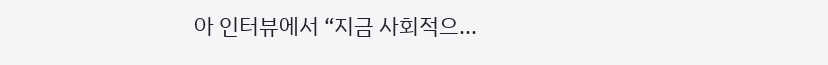아 인터뷰에서 “지금 사회적으...